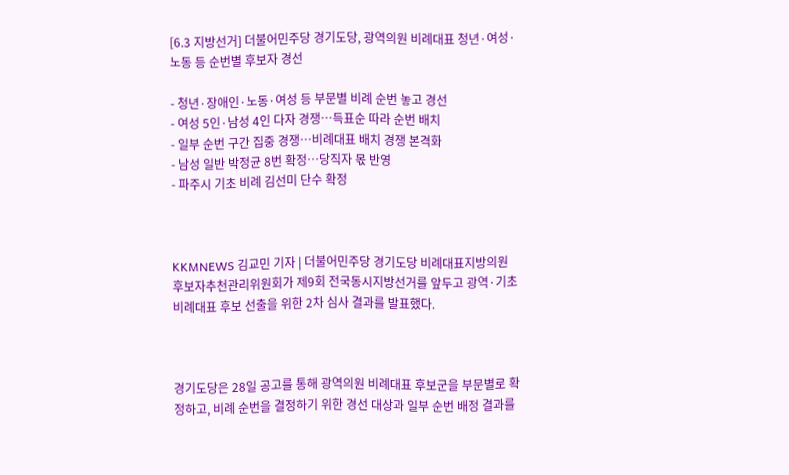[6.3 지방선거] 더불어민주당 경기도당, 광역의원 비례대표 청년·여성·노동 등 순번별 후보자 경선

- 청년·장애인·노동·여성 등 부문별 비례 순번 놓고 경선
- 여성 5인·남성 4인 다자 경쟁…득표순 따라 순번 배치
- 일부 순번 구간 집중 경쟁…비례대표 배치 경쟁 본격화
- 남성 일반 박정균 8번 확정…당직자 몫 반영
- 파주시 기초 비례 김선미 단수 확정



KKMNEWS 김교민 기자 | 더불어민주당 경기도당 비례대표지방의원후보자추천관리위원회가 제9회 전국동시지방선거를 앞두고 광역·기초 비례대표 후보 선출을 위한 2차 심사 결과를 발표했다.



경기도당은 28일 공고를 통해 광역의원 비례대표 후보군을 부문별로 확정하고, 비례 순번을 결정하기 위한 경선 대상과 일부 순번 배정 결과를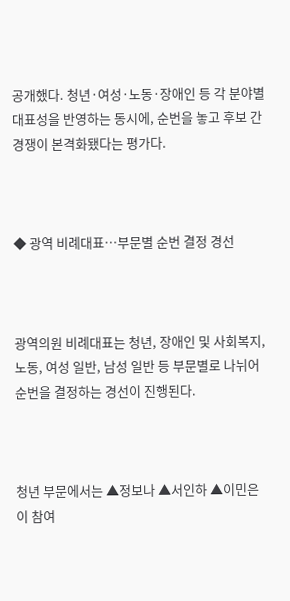공개했다. 청년·여성·노동·장애인 등 각 분야별 대표성을 반영하는 동시에, 순번을 놓고 후보 간 경쟁이 본격화됐다는 평가다.



◆ 광역 비례대표…부문별 순번 결정 경선



광역의원 비례대표는 청년, 장애인 및 사회복지, 노동, 여성 일반, 남성 일반 등 부문별로 나뉘어 순번을 결정하는 경선이 진행된다.



청년 부문에서는 ▲정보나 ▲서인하 ▲이민은이 참여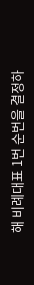해 비례대표 1번 순번을 결정하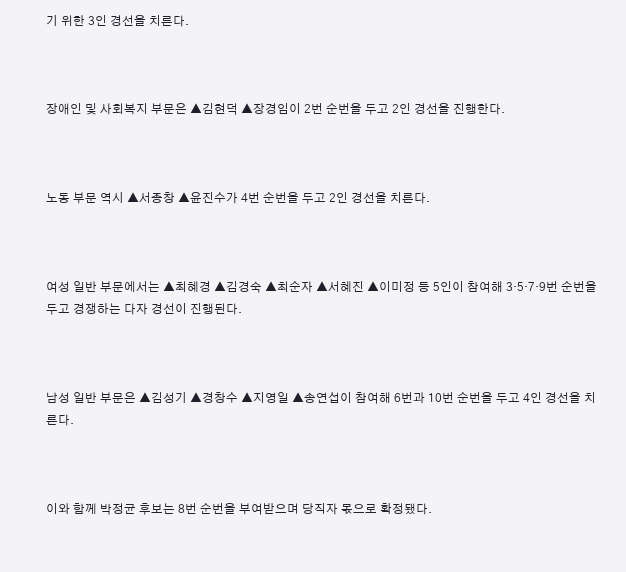기 위한 3인 경선을 치른다.



장애인 및 사회복지 부문은 ▲김현덕 ▲장경임이 2번 순번을 두고 2인 경선을 진행한다.



노동 부문 역시 ▲서종창 ▲윤진수가 4번 순번을 두고 2인 경선을 치른다.



여성 일반 부문에서는 ▲최혜경 ▲김경숙 ▲최순자 ▲서혜진 ▲이미정 등 5인이 참여해 3·5·7·9번 순번을 두고 경쟁하는 다자 경선이 진행된다.



남성 일반 부문은 ▲김성기 ▲경창수 ▲지영일 ▲송연섭이 참여해 6번과 10번 순번을 두고 4인 경선을 치른다.



이와 함께 박정균 후보는 8번 순번을 부여받으며 당직자 몫으로 확정됐다.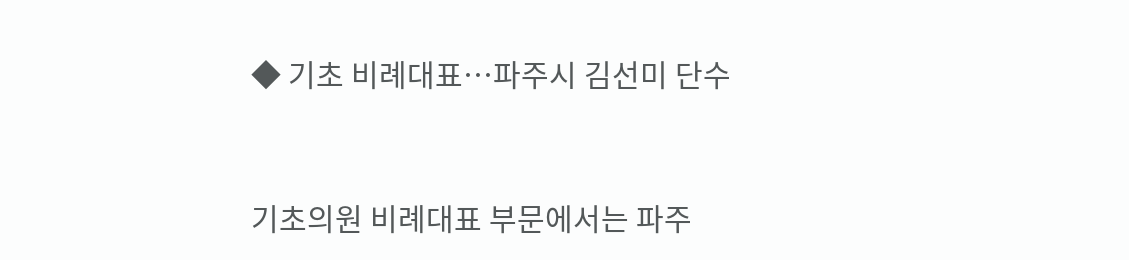◆ 기초 비례대표…파주시 김선미 단수



기초의원 비례대표 부문에서는 파주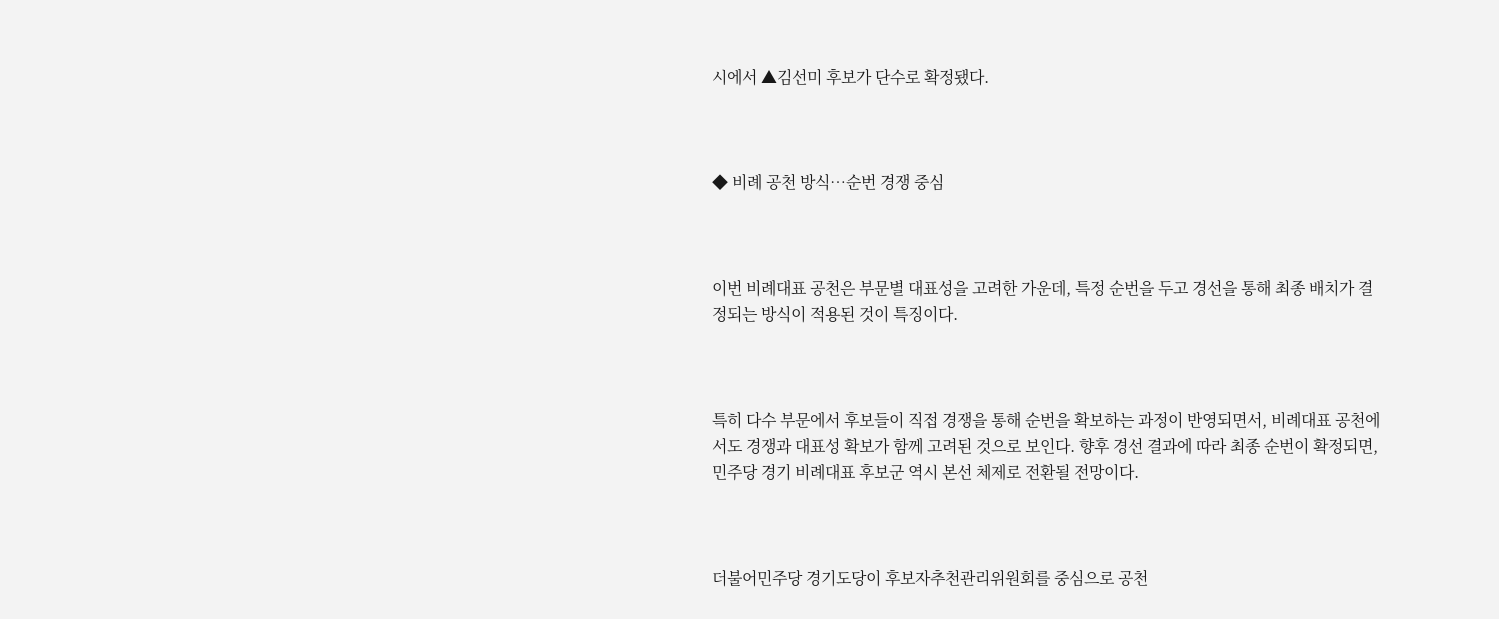시에서 ▲김선미 후보가 단수로 확정됐다.



◆ 비례 공천 방식…순번 경쟁 중심



이번 비례대표 공천은 부문별 대표성을 고려한 가운데, 특정 순번을 두고 경선을 통해 최종 배치가 결정되는 방식이 적용된 것이 특징이다.



특히 다수 부문에서 후보들이 직접 경쟁을 통해 순번을 확보하는 과정이 반영되면서, 비례대표 공천에서도 경쟁과 대표성 확보가 함께 고려된 것으로 보인다. 향후 경선 결과에 따라 최종 순번이 확정되면, 민주당 경기 비례대표 후보군 역시 본선 체제로 전환될 전망이다.



더불어민주당 경기도당이 후보자추천관리위원회를 중심으로 공천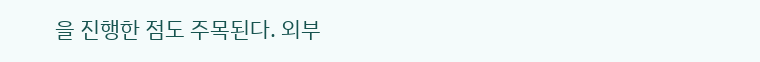을 진행한 점도 주목된다. 외부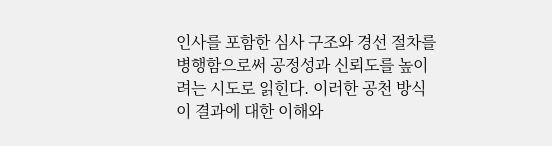인사를 포함한 심사 구조와 경선 절차를 병행함으로써 공정성과 신뢰도를 높이려는 시도로 읽힌다. 이러한 공천 방식이 결과에 대한 이해와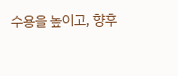수용을 높이고, 향후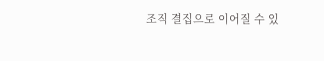조직 결집으로 이어질 수 있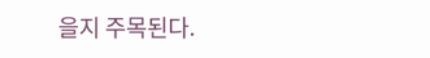을지 주목된다.